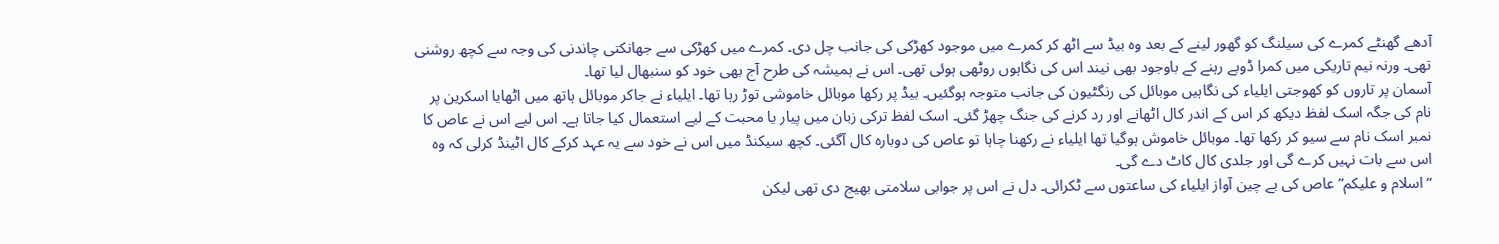آدھے گھنٹے کمرے کی سیلنگ کو گھور لینے کے بعد وہ بیڈ سے اٹھ کر کمرے میں موجود کھڑکی کی جانب چل دی۔ کمرے میں کھڑکی سے جھانکتی چاندنی کی وجہ سے کچھ روشنی تھی۔ ورنہ نیم تاریکی میں کمرا ڈوبے رہنے کے باوجود بھی نیند اس کی نگاہوں روٹھی ہوئی تھی۔ اس نے ہمیشہ کی طرح آج بھی خود کو سنبھال لیا تھا۔
آسمان پر تاروں کو کھوجتی ایلیاء کی نگاہیں موبائل کی رنگٹیون کی جانب متوجہ ہوگئیں۔ بیڈ پر رکھا موبائل خاموشی توڑ رہا تھا۔ ایلیاء نے جاکر موبائل ہاتھ میں اٹھایا اسکرین پر نام کی جگہ اسک لفظ دیکھ کر اس کے اندر کال اٹھانے اور رد کرنے کی جنگ چھڑ گئی۔ اسک لفظ ترکی زبان میں پیار یا محبت کے لیے استعمال کیا جاتا ہے۔ اس لیے اس نے عاص کا نمبر اسک نام سے سیو کر رکھا تھا۔ موبائل خاموش ہوگیا تھا ایلیاء نے رکھنا چاہا تو عاص کی دوبارہ کال آگئی۔ کچھ سیکنڈ میں اس نے خود سے یہ عہد کرکے کال اٹینڈ کرلی کہ وہ اس سے بات نہیں کرے گی اور جلدی کال کاٹ دے گی۔
“اسلام و علیکم” عاص کی بے چین آواز ایلیاء کی ساعتوں سے ٹکرائی۔ دل نے اس پر جوابی سلامتی بھیج دی تھی لیکن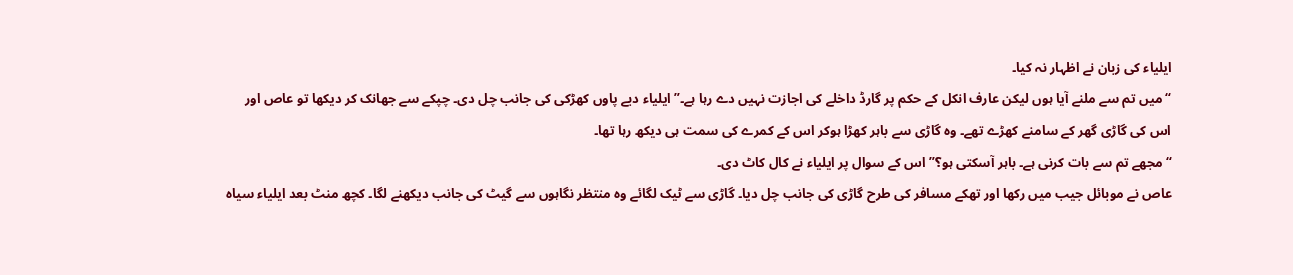ایلیاء کی زبان نے اظہار نہ کیا۔
“میں تم سے ملنے آیا ہوں لیکن عارف انکل کے حکم پر گارڈ داخلے کی اجازت نہیں دے رہا ہے۔”ایلیاء دبے پاوں کھڑکی کی جانب چل دی۔ چپکے سے جھانک کر دیکھا تو عاص اور اس کی گاڑی گھر کے سامنے کھڑے تھے۔ وہ گاڑی سے باہر کھڑا ہوکر اس کے کمرے کی سمت ہی دیکھ رہا تھا۔
“مجھے تم سے بات کرنی ہے۔ باہر آسکتی ہو؟” اس کے سوال پر ایلیاء نے کال کاٹ دی۔
عاص نے موبائل جیب میں رکھا اور تھکے مسافر کی طرح گاڑی کی جانب چل دیا۔ گاڑی سے ٹیک لگائے وہ منتظر نگاہوں سے گیٹ کی جانب دیکھنے لگا۔ کچھ منٹ بعد ایلیاء سیاہ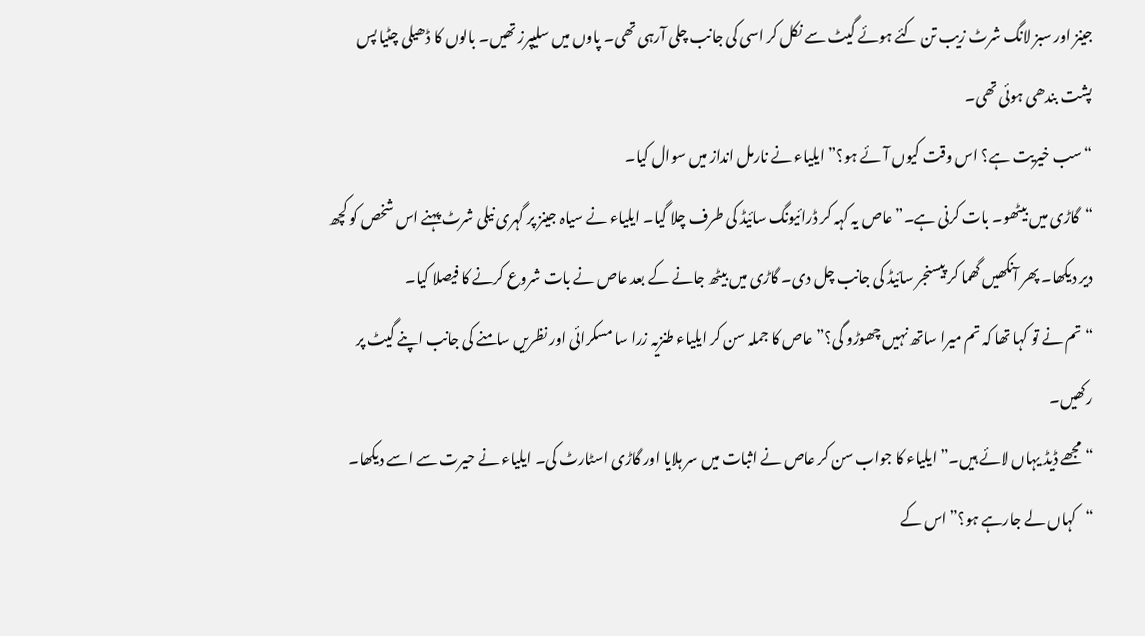جینز اور سبز لانگ شرٹ زیب تن کئے ہوئے گیٹ سے نکل کر اسی کی جانب چلی آرہی تھی۔ پاوں میں سلیپرز تھیں۔ بالوں کا ڈھیلی چٹیا پس پشت بندھی ہوئی تھی۔
“سب خیریت ہے؟ اس وقت کیوں آئے ہو؟” ایلیاء نے نارمل انداز میں سوال کیا۔
“گاڑی میں بیٹھو۔ بات کرنی ہے۔” عاص یہ کہہ کر ڈرائیونگ سائیڈ کی طرف چلا گیا۔ ایلیاء نے سیاہ جینز پر گہری نیلی شرٹ پہنے اس شخص کو کچھ دیر دیکھا۔ پھر آنکھیں گھما کر پیسنجر سائیڈ کی جانب چل دی۔ گاڑی میں بیٹھ جانے کے بعد عاص نے بات شروع کرنے کا فیصلا کیا۔
“تم نے تو کہا تھا کہ تم میرا ساتھ نہیں چھوڑو گی؟” عاص کا جملہ سن کر ایلیاء طنزیہ زرا سا مسکرائی اور نظریں سامنے کی جانب اپنے گیٹ پر رکھیں۔
“مجھے ڈیڈ یہاں لائے ہیں۔” ایلیاء کا جواب سن کر عاص نے اثبات میں سر ہلایا اور گاڑی اسٹارٹ کی۔ ایلیاء نے حیرت سے اسے دیکھا۔
“کہاں لے جارہے ہو؟”اس کے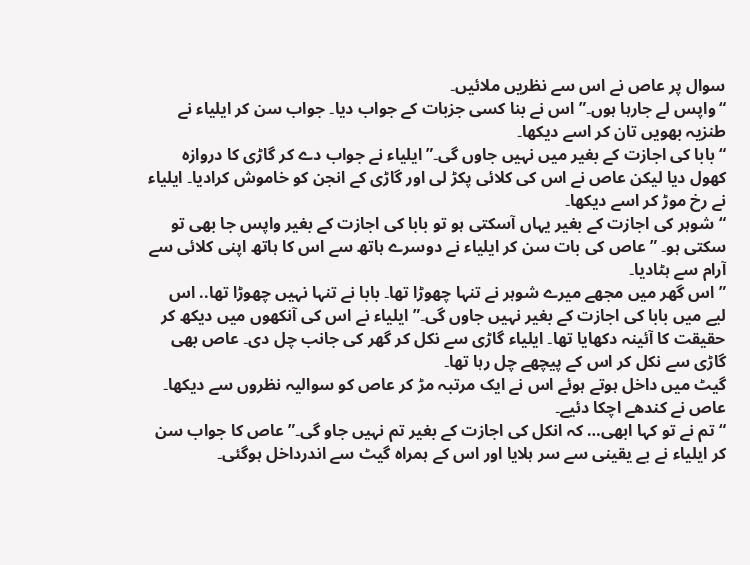سوال پر عاص نے اس سے نظریں ملائیں۔
“واپس لے جارہا ہوں۔” اس نے بنا کسی جزبات کے جواب دیا۔ جواب سن کر ایلیاء نے طنزیہ بھویں تان کر اسے دیکھا۔
“بابا کی اجازت کے بغیر میں نہیں جاوں گی۔”ایلیاء نے جواب دے کر گاڑی کا دروازہ کھول دیا لیکن عاص نے اس کی کلائی پکڑ لی اور گاڑی کے انجن کو خاموش کرادیا۔ ایلیاء نے رخ موڑ کر اسے دیکھا۔
“شوہر کی اجازت کے بغیر یہاں آسکتی ہو تو بابا کی اجازت کے بغیر واپس جا بھی تو سکتی ہو۔ ” عاص کی بات سن کر ایلیاء نے دوسرے ہاتھ سے اس کا ہاتھ اپنی کلائی سے آرام سے ہٹادیا۔
” اس گھر میں مجھے میرے شوہر نے تنہا چھوڑا تھا۔ بابا نے تنہا نہیں چھوڑا تھا.. اس لیے میں بابا کی اجازت کے بغیر نہیں جاوں گی۔” ایلیاء نے اس کی آنکھوں میں دیکھ کر حقیقت کا آئینہ دکھایا تھا۔ ایلیاء گاڑی سے نکل کر گھر کی جانب چل دی۔ عاص بھی گاڑی سے نکل کر اس کے پیچھے چل رہا تھا۔
گیٹ میں داخل ہوتے ہوئے اس نے ایک مرتبہ مڑ کر عاص کو سوالیہ نظروں سے دیکھا۔ عاص نے کندھے اچکا دئیے۔
“تم نے تو کہا ابھی… کہ انکل کی اجازت کے بغیر تم نہیں جاو گی۔” عاص کا جواب سن کر ایلیاء نے بے یقینی سے سر ہلایا اور اس کے ہمراہ گیٹ سے اندرداخل ہوگئی۔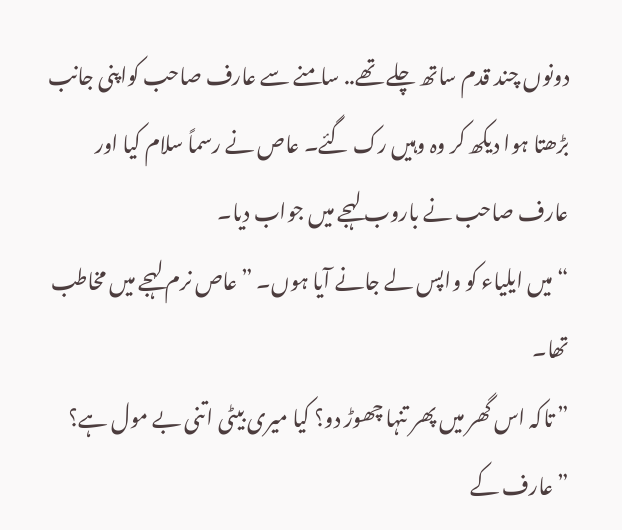دونوں چند قدم ساتھ چلے تھے.. سامنے سے عارف صاحب کواپنی جانب بڑھتا ہوا دیکھ کر وہ وہیں رک گئے۔ عاص نے رسماً سلام کیا اور عارف صاحب نے باروب لہجے میں جواب دیا۔
“میں ایلیاء کو واپس لے جانے آیا ہوں۔ ” عاص نرم لہجے میں مخاطب تھا۔
” تاکہ اس گھر میں پھر تنہا چھوڑ دو؟ کیا میری بیٹی اتنی بے مول ہے؟ ” عارف کے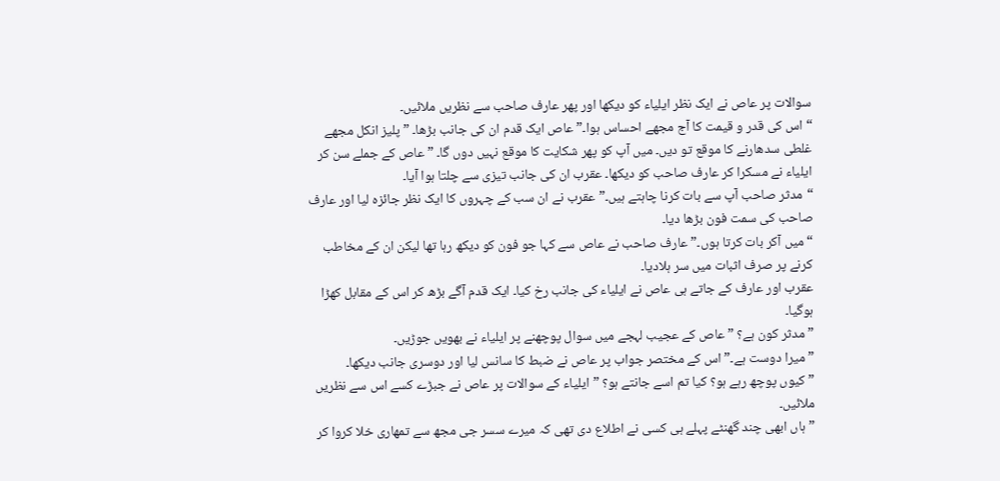سوالات پر عاص نے ایک نظر ایلیاء کو دیکھا اور پھر عارف صاحب سے نظریں ملائیں۔
“اس کی قدر و قیمت کا آج مجھے احساس ہوا۔” عاص ایک قدم ان کی جانب بڑھا۔ ” پلیز انکل مجھے غلطی سدھارنے کا موقع تو دیں۔ میں آپ کو پھر شکایت کا موقع نہیں دوں گا۔ ” عاص کے جملے سن کر ایلیاء نے مسکرا کر عارف صاحب کو دیکھا۔ عقرب ان کی جانب تیزی سے چلتا ہوا آیا۔
“مدثر صاحب آپ سے بات کرنا چاہتے ہیں۔” عقرب نے ان سب کے چہروں کا ایک نظر جائزہ لیا اور عارف صاحب کی سمت فون بڑھا دیا۔
“میں آکر بات کرتا ہوں۔” عارف صاحب نے عاص سے کہا جو فون کو دیکھ رہا تھا لیکن ان کے مخاطب کرنے پر صرف اثبات میں سر ہلادیا۔
عقرب اور عارف کے جاتے ہی عاص نے ایلیاء کی جانب رخ کیا۔ ایک قدم آگے بڑھ کر اس کے مقابل کھڑا ہوگیا۔
” مدثر کون ہے؟ ” عاص کے عجیب لہجے میں سوال پوچھنے پر ایلیاء نے بھویں جوڑیں۔
” میرا دوست ہے۔” اس کے مختصر جواب پر عاص نے ضبط کا سانس لیا اور دوسری جانب دیکھا۔
” کیوں پوچھ رہے ہو؟ کیا تم اسے جانتے ہو؟ ” ایلیاء کے سوالات پر عاص نے جبڑے کسے اس سے نظریں ملائیں۔
” ہاں ابھی چند گھنٹے پہلے ہی کسی نے اطلاع دی تھی کہ میرے سسر جی مجھ سے تمھاری خلا کروا کر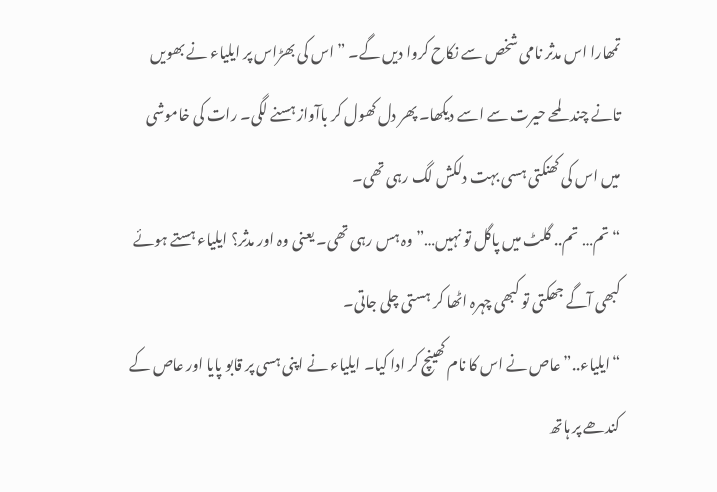تمھارا اس مدثر نامی شخص سے نکاح کروا دیں گے۔ ” اس کی بھڑاس پر ایلیاء نے بھویں تانے چند لمحے حیرت سے اسے دیکھا۔ پھر دل کھول کر باآواز ہسنے لگی۔ رات کی خاموشی میں اس کی کھنکتی ہسی بہت دلکش لگ رہی تھی۔
“تم… تم.. گلٹ میں پاگل تو نہیں…”وہ ہس رہی تھی۔ یعنی وہ اور مدثر؟ ایلیاء ہستے ہوئے کبھی آگے جھکتی تو کبھی چہرہ اٹھا کر ہستی چلی جاتی۔
“ایلیاء..” عاص نے اس کا نام کھینچ کر ادا کیا۔ ایلیاء نے اپنی ہسی پر قابو پایا اور عاص کے کندھے پر ہاتھ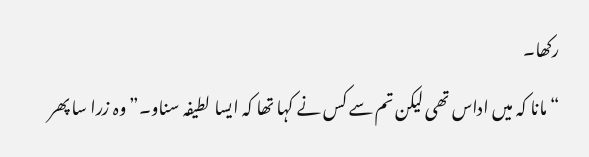رکھا۔
“مانا کہ میں اداس تھی لیکن تم سے کس نے کہا تھا کہ ایسا لطیفہ سناو۔” وہ زرا سا پھر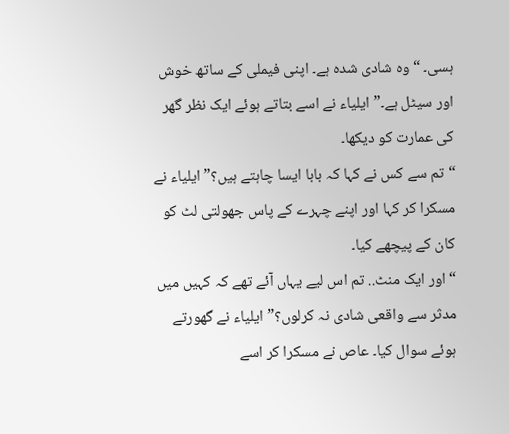ہسی۔ “وہ شادی شدہ ہے۔ اپنی فیملی کے ساتھ خوش اور سیٹل ہے۔” ایلیاء نے اسے بتاتے ہوئے ایک نظر گھر کی عمارت کو دیکھا۔
“تم سے کس نے کہا کہ بابا ایسا چاہتے ہیں؟” ایلیاء نے مسکرا کر کہا اور اپنے چہرے کے پاس جھولتی لٹ کو کان کے پیچھے کیا۔
“اور ایک منٹ.. تم اس لیے یہاں آئے تھے کہ کہیں میں مدثر سے واقعی شادی نہ کرلوں؟” ایلیاء نے گھورتے ہوئے سوال کیا۔ عاص نے مسکرا کر اسے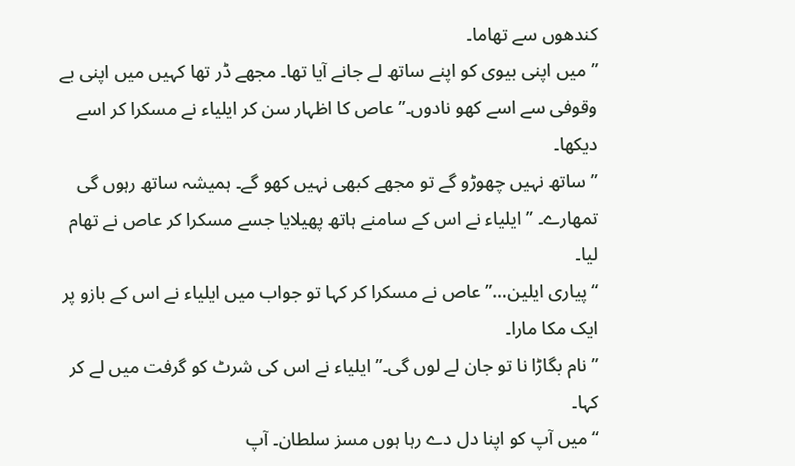کندھوں سے تھاما۔
” میں اپنی بیوی کو اپنے ساتھ لے جانے آیا تھا۔ مجھے ڈر تھا کہیں میں اپنی بے وقوفی سے اسے کھو نادوں۔” عاص کا اظہار سن کر ایلیاء نے مسکرا کر اسے دیکھا۔
” ساتھ نہیں چھوڑو گے تو مجھے کبھی نہیں کھو گے۔ ہمیشہ ساتھ رہوں گی تمھارے۔ ” ایلیاء نے اس کے سامنے ہاتھ پھیلایا جسے مسکرا کر عاص نے تھام لیا۔
“پیاری ایلین…” عاص نے مسکرا کر کہا تو جواب میں ایلیاء نے اس کے بازو پر ایک مکا مارا۔
” نام بگاڑا نا تو جان لے لوں گی۔” ایلیاء نے اس کی شرٹ کو گرفت میں لے کر کہا۔
“میں آپ کو اپنا دل دے رہا ہوں مسز سلطان۔ آپ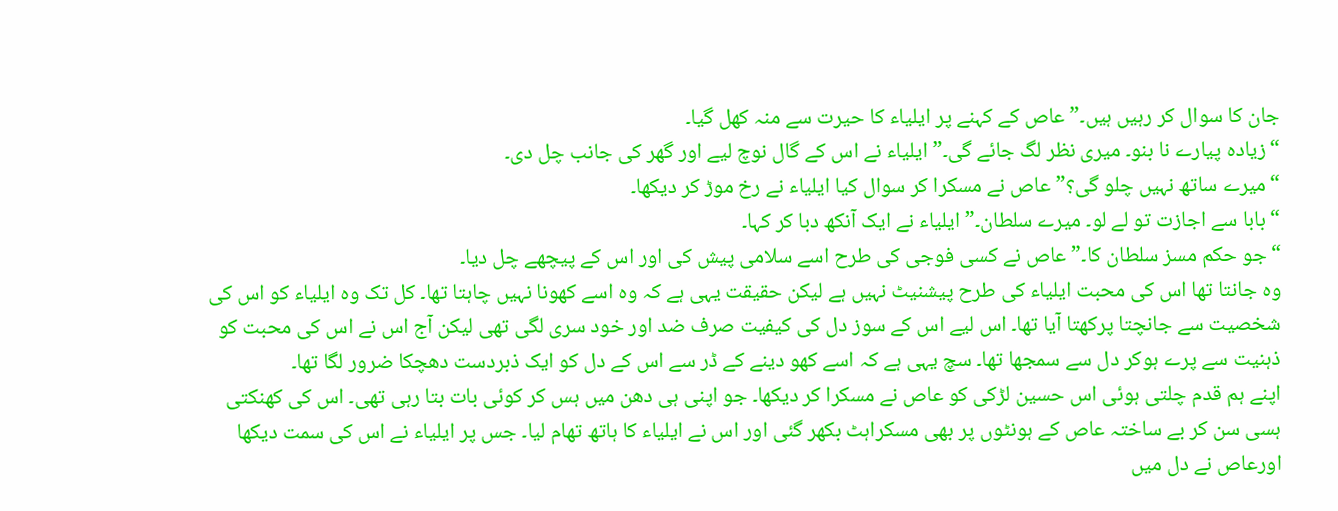جان کا سوال کر رہیں ہیں۔” عاص کے کہنے پر ایلیاء کا حیرت سے منہ کھل گیا۔
“زیادہ پیارے نا بنو۔ میری نظر لگ جائے گی۔” ایلیاء نے اس کے گال نوچ لیے اور گھر کی جانب چل دی۔
“میرے ساتھ نہیں چلو گی؟” عاص نے مسکرا کر سوال کیا ایلیاء نے رخ موڑ کر دیکھا۔
“بابا سے اجازت تو لے لو۔ میرے سلطان۔” ایلیاء نے ایک آنکھ دبا کر کہا۔
“جو حکم مسز سلطان کا۔” عاص نے کسی فوجی کی طرح اسے سلامی پیش کی اور اس کے پیچھے چل دیا۔
وہ جانتا تھا اس کی محبت ایلیاء کی طرح پیشنیٹ نہیں ہے لیکن حقیقت یہی ہے کہ وہ اسے کھونا نہیں چاہتا تھا۔ کل تک وہ ایلیاء کو اس کی شخصیت سے جانچتا پرکھتا آیا تھا۔ اس لیے اس کے سوز دل کی کیفیت صرف ضد اور خود سری لگی تھی لیکن آج اس نے اس کی محبت کو ذہنیت سے پرے ہوکر دل سے سمجھا تھا۔ سچ یہی ہے کہ اسے کھو دینے کے ڈر سے اس کے دل کو ایک ذبردست دھچکا ضرور لگا تھا۔
اپنے ہم قدم چلتی ہوئی اس حسین لڑکی کو عاص نے مسکرا کر دیکھا۔ جو اپنی ہی دھن میں ہس کر کوئی بات بتا رہی تھی۔ اس کی کھنکتی ہسی سن کر بے ساختہ عاص کے ہونٹوں پر بھی مسکراہٹ بکھر گئی اور اس نے ایلیاء کا ہاتھ تھام لیا۔ جس پر ایلیاء نے اس کی سمت دیکھا اورعاص نے دل میں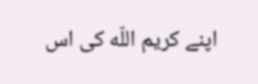اپنے کریم اللّه کی اس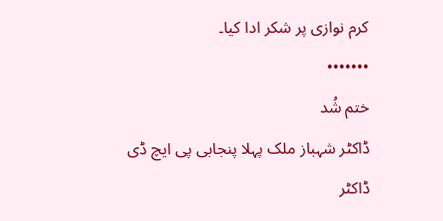کرم نوازی پر شکر ادا کیا۔
•••••••
ختم شُد
ڈاکٹر شہباز ملک پہلا پنجابی پی ایچ ڈی
ڈاکٹر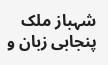شہباز ملک پنجابی زبان و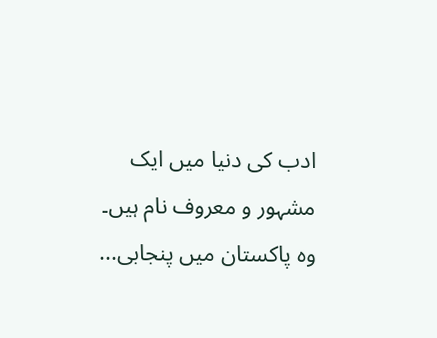ادب کی دنیا میں ایک مشہور و معروف نام ہیں۔ وہ پاکستان میں پنجابی...